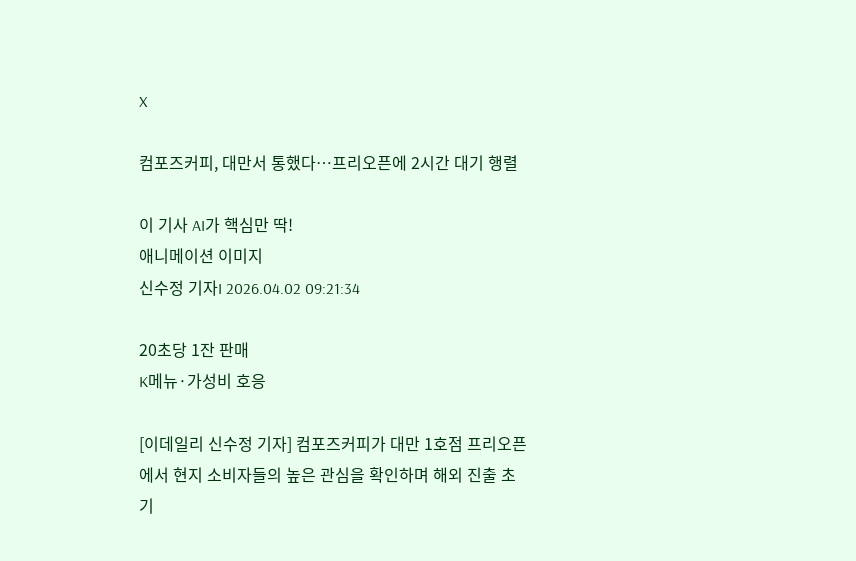X

컴포즈커피, 대만서 통했다…프리오픈에 2시간 대기 행렬

이 기사 AI가 핵심만 딱!
애니메이션 이미지
신수정 기자I 2026.04.02 09:21:34

20초당 1잔 판매
K메뉴·가성비 호응

[이데일리 신수정 기자] 컴포즈커피가 대만 1호점 프리오픈에서 현지 소비자들의 높은 관심을 확인하며 해외 진출 초기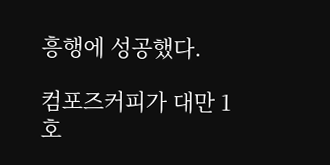흥행에 성공했다.

컴포즈커피가 대만 1호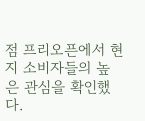점 프리오픈에서 현지 소비자들의 높은 관심을 확인했다.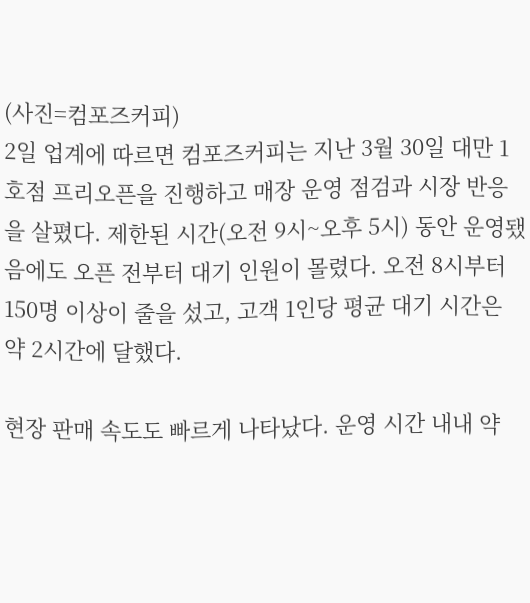(사진=컴포즈커피)
2일 업계에 따르면 컴포즈커피는 지난 3월 30일 대만 1호점 프리오픈을 진행하고 매장 운영 점검과 시장 반응을 살폈다. 제한된 시간(오전 9시~오후 5시) 동안 운영됐음에도 오픈 전부터 대기 인원이 몰렸다. 오전 8시부터 150명 이상이 줄을 섰고, 고객 1인당 평균 대기 시간은 약 2시간에 달했다.

현장 판매 속도도 빠르게 나타났다. 운영 시간 내내 약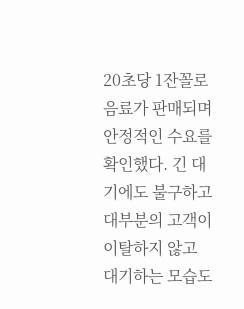20초당 1잔꼴로 음료가 판매되며 안정적인 수요를 확인했다. 긴 대기에도 불구하고 대부분의 고객이 이탈하지 않고 대기하는 모습도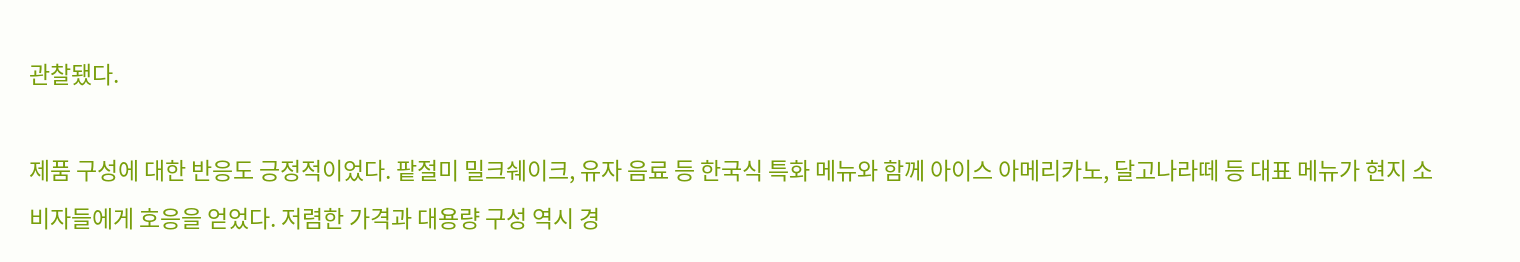관찰됐다.

제품 구성에 대한 반응도 긍정적이었다. 팥절미 밀크쉐이크, 유자 음료 등 한국식 특화 메뉴와 함께 아이스 아메리카노, 달고나라떼 등 대표 메뉴가 현지 소비자들에게 호응을 얻었다. 저렴한 가격과 대용량 구성 역시 경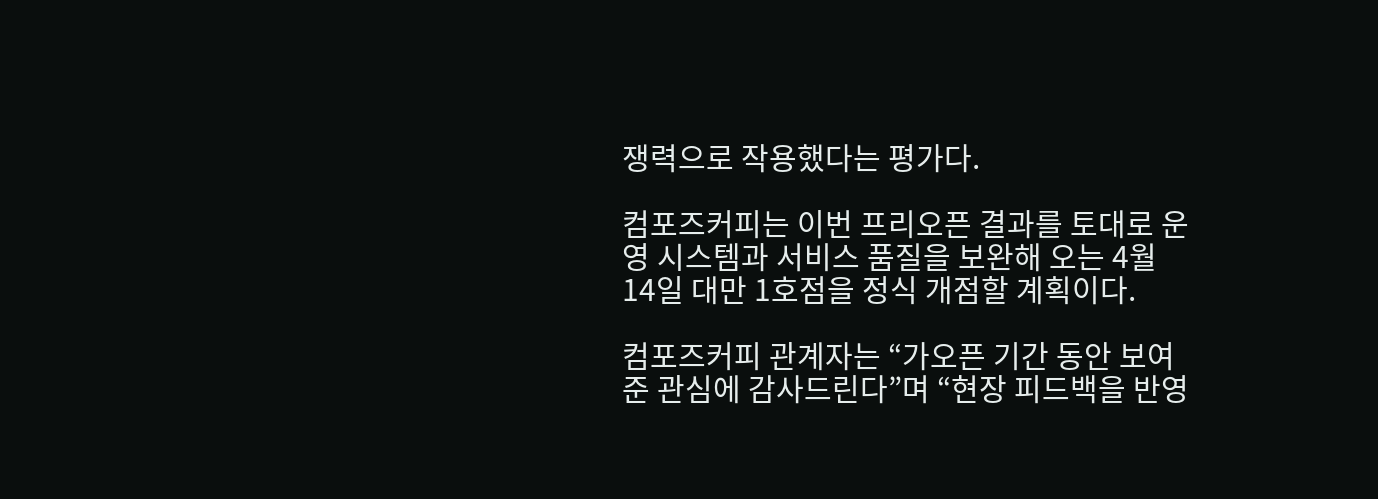쟁력으로 작용했다는 평가다.

컴포즈커피는 이번 프리오픈 결과를 토대로 운영 시스템과 서비스 품질을 보완해 오는 4월 14일 대만 1호점을 정식 개점할 계획이다.

컴포즈커피 관계자는 “가오픈 기간 동안 보여준 관심에 감사드린다”며 “현장 피드백을 반영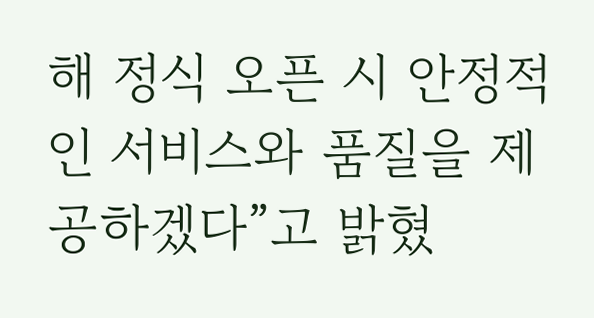해 정식 오픈 시 안정적인 서비스와 품질을 제공하겠다”고 밝혔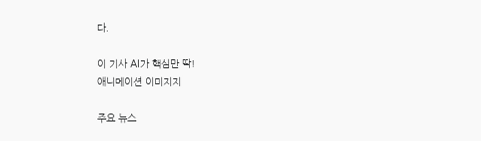다.

이 기사 AI가 핵심만 딱!
애니메이션 이미지지

주요 뉴스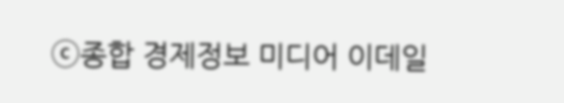ⓒ종합 경제정보 미디어 이데일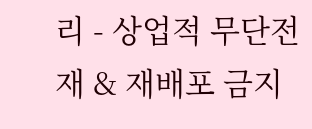리 - 상업적 무단전재 & 재배포 금지